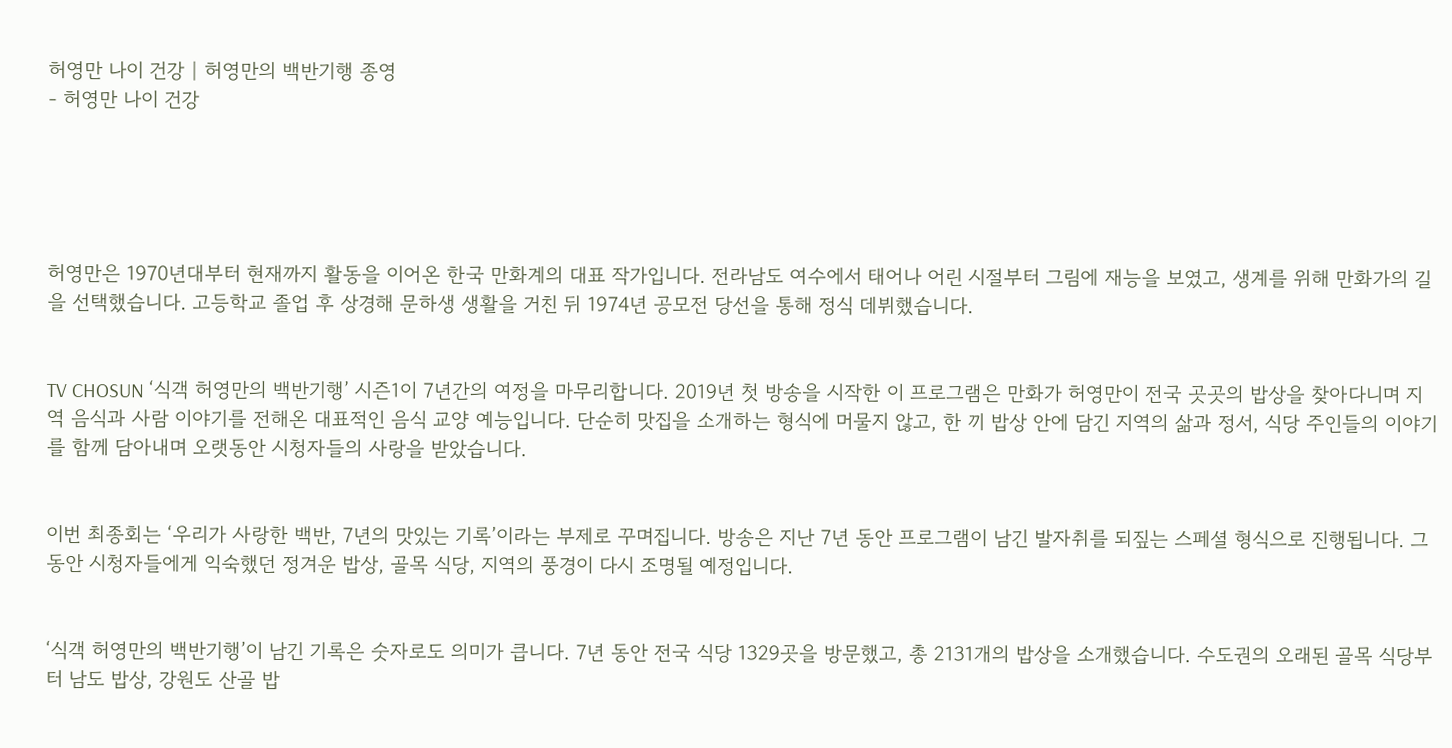허영만 나이 건강 | 허영만의 백반기행 종영
- 허영만 나이 건강





허영만은 1970년대부터 현재까지 활동을 이어온 한국 만화계의 대표 작가입니다. 전라남도 여수에서 태어나 어린 시절부터 그림에 재능을 보였고, 생계를 위해 만화가의 길을 선택했습니다. 고등학교 졸업 후 상경해 문하생 생활을 거친 뒤 1974년 공모전 당선을 통해 정식 데뷔했습니다.


TV CHOSUN ‘식객 허영만의 백반기행’ 시즌1이 7년간의 여정을 마무리합니다. 2019년 첫 방송을 시작한 이 프로그램은 만화가 허영만이 전국 곳곳의 밥상을 찾아다니며 지역 음식과 사람 이야기를 전해온 대표적인 음식 교양 예능입니다. 단순히 맛집을 소개하는 형식에 머물지 않고, 한 끼 밥상 안에 담긴 지역의 삶과 정서, 식당 주인들의 이야기를 함께 담아내며 오랫동안 시청자들의 사랑을 받았습니다.


이번 최종회는 ‘우리가 사랑한 백반, 7년의 맛있는 기록’이라는 부제로 꾸며집니다. 방송은 지난 7년 동안 프로그램이 남긴 발자취를 되짚는 스페셜 형식으로 진행됩니다. 그동안 시청자들에게 익숙했던 정겨운 밥상, 골목 식당, 지역의 풍경이 다시 조명될 예정입니다.


‘식객 허영만의 백반기행’이 남긴 기록은 숫자로도 의미가 큽니다. 7년 동안 전국 식당 1329곳을 방문했고, 총 2131개의 밥상을 소개했습니다. 수도권의 오래된 골목 식당부터 남도 밥상, 강원도 산골 밥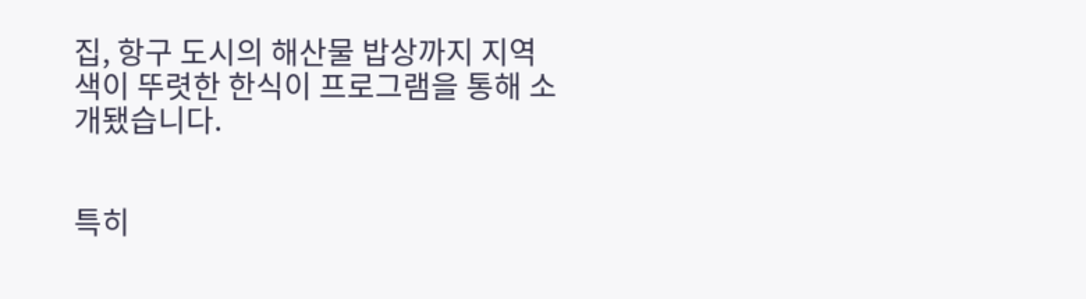집, 항구 도시의 해산물 밥상까지 지역색이 뚜렷한 한식이 프로그램을 통해 소개됐습니다.


특히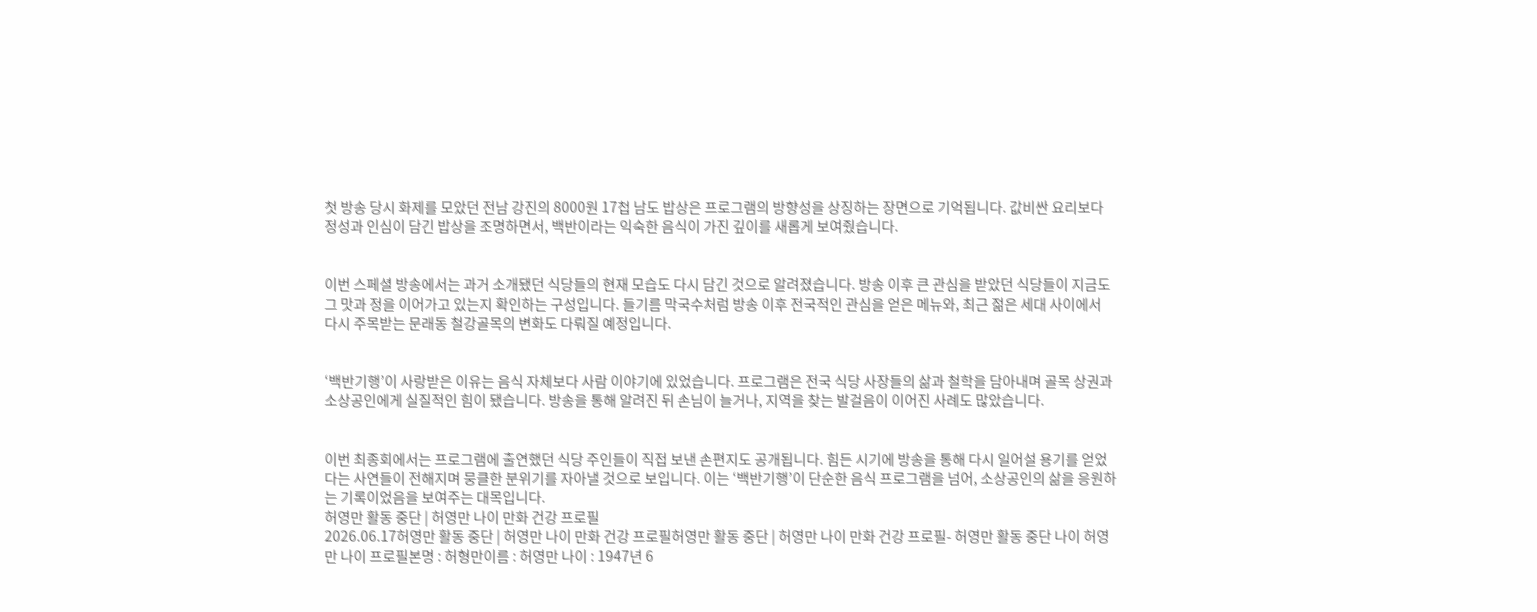첫 방송 당시 화제를 모았던 전남 강진의 8000원 17첩 남도 밥상은 프로그램의 방향성을 상징하는 장면으로 기억됩니다. 값비싼 요리보다 정성과 인심이 담긴 밥상을 조명하면서, 백반이라는 익숙한 음식이 가진 깊이를 새롭게 보여줬습니다.


이번 스페셜 방송에서는 과거 소개됐던 식당들의 현재 모습도 다시 담긴 것으로 알려졌습니다. 방송 이후 큰 관심을 받았던 식당들이 지금도 그 맛과 정을 이어가고 있는지 확인하는 구성입니다. 들기름 막국수처럼 방송 이후 전국적인 관심을 얻은 메뉴와, 최근 젊은 세대 사이에서 다시 주목받는 문래동 철강골목의 변화도 다뤄질 예정입니다.


‘백반기행’이 사랑받은 이유는 음식 자체보다 사람 이야기에 있었습니다. 프로그램은 전국 식당 사장들의 삶과 철학을 담아내며 골목 상권과 소상공인에게 실질적인 힘이 됐습니다. 방송을 통해 알려진 뒤 손님이 늘거나, 지역을 찾는 발걸음이 이어진 사례도 많았습니다.


이번 최종회에서는 프로그램에 출연했던 식당 주인들이 직접 보낸 손편지도 공개됩니다. 힘든 시기에 방송을 통해 다시 일어설 용기를 얻었다는 사연들이 전해지며 뭉클한 분위기를 자아낼 것으로 보입니다. 이는 ‘백반기행’이 단순한 음식 프로그램을 넘어, 소상공인의 삶을 응원하는 기록이었음을 보여주는 대목입니다.
허영만 활동 중단 | 허영만 나이 만화 건강 프로필
2026.06.17허영만 활동 중단 | 허영만 나이 만화 건강 프로필허영만 활동 중단 | 허영만 나이 만화 건강 프로필- 허영만 활동 중단 나이 허영만 나이 프로필본명 : 허형만이름 : 허영만 나이 : 1947년 6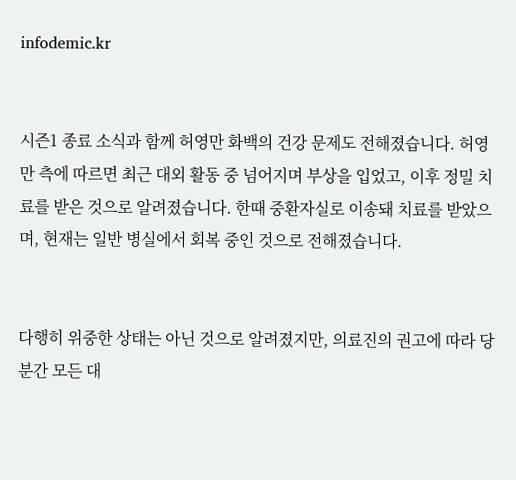infodemic.kr


시즌1 종료 소식과 함께 허영만 화백의 건강 문제도 전해졌습니다. 허영만 측에 따르면 최근 대외 활동 중 넘어지며 부상을 입었고, 이후 정밀 치료를 받은 것으로 알려졌습니다. 한때 중환자실로 이송돼 치료를 받았으며, 현재는 일반 병실에서 회복 중인 것으로 전해졌습니다.


다행히 위중한 상태는 아닌 것으로 알려졌지만, 의료진의 권고에 따라 당분간 모든 대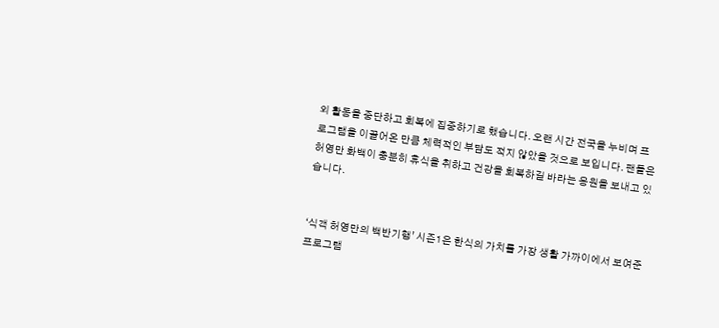외 활동을 중단하고 회복에 집중하기로 했습니다. 오랜 시간 전국을 누비며 프로그램을 이끌어온 만큼 체력적인 부담도 적지 않았을 것으로 보입니다. 팬들은 허영만 화백이 충분히 휴식을 취하고 건강을 회복하길 바라는 응원을 보내고 있습니다.


‘식객 허영만의 백반기행’ 시즌1은 한식의 가치를 가장 생활 가까이에서 보여준 프로그램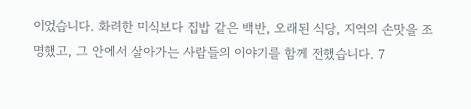이었습니다. 화려한 미식보다 집밥 같은 백반, 오래된 식당, 지역의 손맛을 조명했고, 그 안에서 살아가는 사람들의 이야기를 함께 전했습니다. 7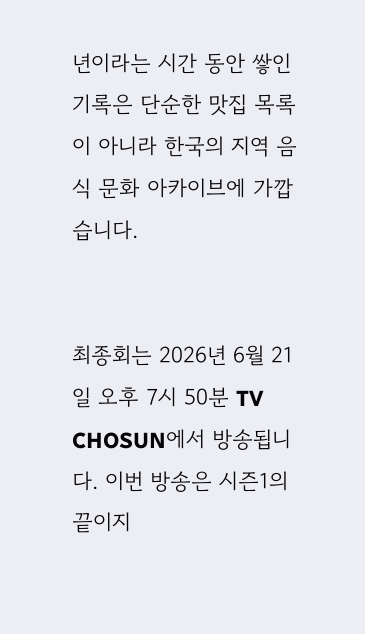년이라는 시간 동안 쌓인 기록은 단순한 맛집 목록이 아니라 한국의 지역 음식 문화 아카이브에 가깝습니다.


최종회는 2026년 6월 21일 오후 7시 50분 TV CHOSUN에서 방송됩니다. 이번 방송은 시즌1의 끝이지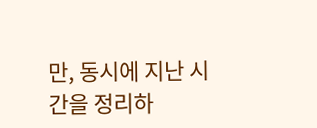만, 동시에 지난 시간을 정리하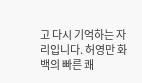고 다시 기억하는 자리입니다. 허영만 화백의 빠른 쾌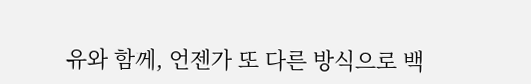유와 함께, 언젠가 또 다른 방식으로 백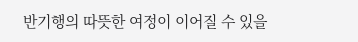반기행의 따뜻한 여정이 이어질 수 있을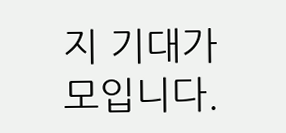지 기대가 모입니다.